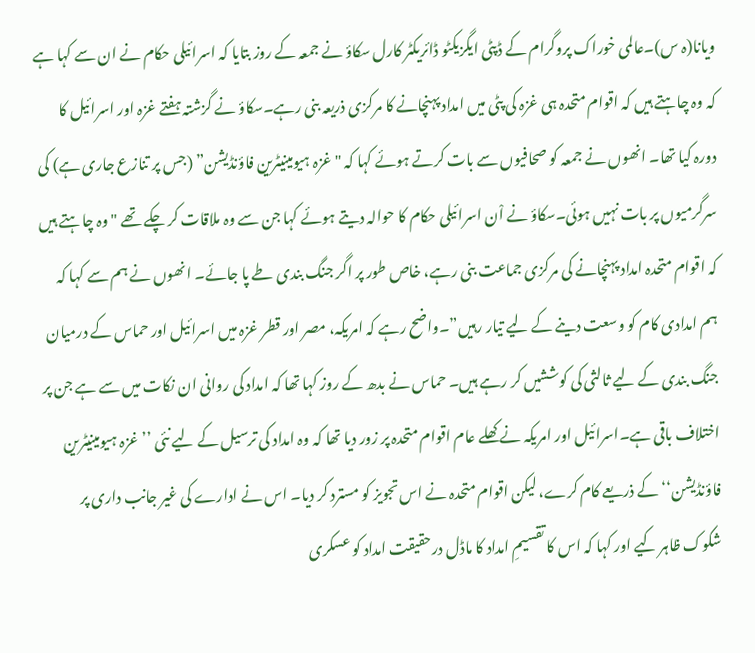ویانا(ہ س)۔عالمی خوراک پروگرام کے ڈپٹی ایگزیکٹو ڈائریکٹر کارل سکاؤ نے جمعہ کے روز بتایا کہ اسرائیلی حکام نے ان سے کہا ہے کہ وہ چاہتے ہیں کہ اقوام متحدہ ہی غزہ کی پٹی میں امداد پہنچانے کا مرکزی ذریعہ بنی رہے۔سکاؤ نے گزشتہ ہفتے غزہ اور اسرائیل کا دورہ کیا تھا۔ انھوں نے جمعہ کو صحافیوں سے بات کرتے ہوئے کہا کہ "غزہ ہیومینیٹرین فاؤنڈیشن” (جس پر تنازع جاری ہے) کی سرگرمیوں پر بات نہیں ہوئی۔سکاؤ نے اْن اسرائیلی حکام کا حوالہ دیتے ہوئے کہا جن سے وہ ملاقات کر چکے تھے "وہ چاہتے ہیں کہ اقوام متحدہ امداد پہنچانے کی مرکزی جماعت بنی رہے، خاص طور پر اگر جنگ بندی طے پا جائے۔ انھوں نے ہم سے کہا کہ ہم امدادی کام کو وسعت دینے کے لیے تیار رہیں”۔واضح رہے کہ امریکہ، مصر اور قطر غزہ میں اسرائیل اور حماس کے درمیان جنگ بندی کے لیے ثالثی کی کوششیں کر رہے ہیں۔ حماس نے بدھ کے روز کہا تھا کہ امداد کی روانی ان نکات میں سے ہے جن پر اختلاف باقی ہے۔اسرائیل اور امریکہ نے کھلے عام اقوام متحدہ پر زور دیا تھا کہ وہ امداد کی ترسیل کے لیے نئی ’’غزہ ہیومینیٹرین فاؤنڈیشن‘‘ کے ذریعے کام کرے، لیکن اقوام متحدہ نے اس تجویز کو مسترد کر دیا۔ اس نے ادارے کی غیر جانب داری پر شکوک ظاہر کیے اور کہا کہ اس کا تقسیمِ امداد کا ماڈل درحقیقت امداد کو عسکری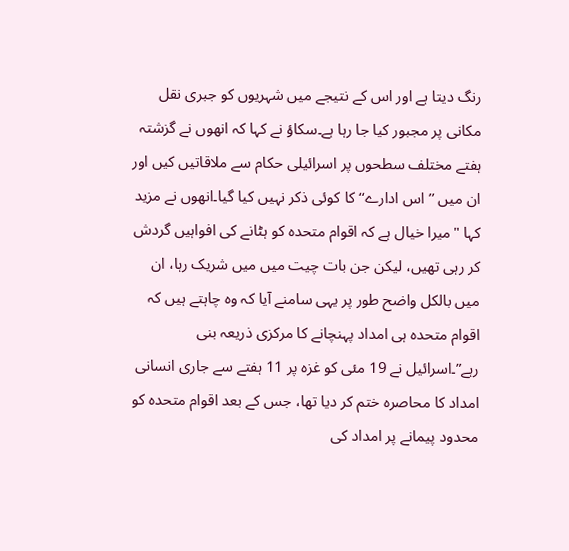رنگ دیتا ہے اور اس کے نتیجے میں شہریوں کو جبری نقل مکانی پر مجبور کیا جا رہا ہے۔سکاؤ نے کہا کہ انھوں نے گزشتہ ہفتے مختلف سطحوں پر اسرائیلی حکام سے ملاقاتیں کیں اور ان میں ’’اس ادارے‘‘ کا کوئی ذکر نہیں کیا گیا۔انھوں نے مزید کہا "میرا خیال ہے کہ اقوام متحدہ کو ہٹانے کی افواہیں گردش کر رہی تھیں، لیکن جن بات چیت میں میں شریک رہا، ان میں بالکل واضح طور پر یہی سامنے آیا کہ وہ چاہتے ہیں کہ اقوام متحدہ ہی امداد پہنچانے کا مرکزی ذریعہ بنی رہے”۔اسرائیل نے 19 مئی کو غزہ پر 11 ہفتے سے جاری انسانی امداد کا محاصرہ ختم کر دیا تھا، جس کے بعد اقوام متحدہ کو محدود پیمانے پر امداد کی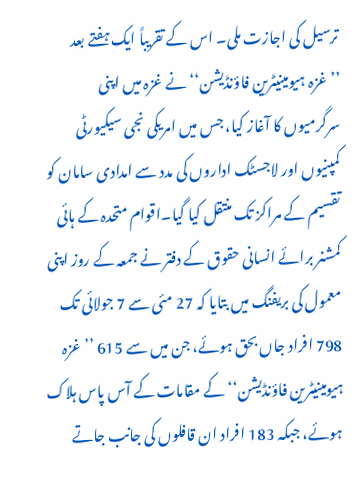ترسیل کی اجازت ملی۔ اس کے تقریباً ایک ہفتے بعد ’’غزہ ہیومینیٹرین فاؤنڈیشن‘‘ نے غزہ میں اپنی سرگرمیوں کا آغاز کیا، جس میں امریکی نجی سیکیورٹی کمپنیوں اور لاجسٹک اداروں کی مدد سے امدادی سامان کو تقسیم کے مراکز تک منتقل کیا گیا۔اقوام متحدہ کے ہائی کمشنر برائے انسانی حقوق کے دفتر نے جمعہ کے روز اپنی معمول کی بریفنگ میں بتایا کہ 27 مئی سے 7 جولائی تک 798 افراد جاں بحق ہوئے، جن میں سے 615 ’’غزہ ہیومینیٹرین فاؤنڈیشن‘‘ کے مقامات کے آس پاس ہلاک ہوئے، جبکہ 183 افراد ان قافلوں کی جانب جاتے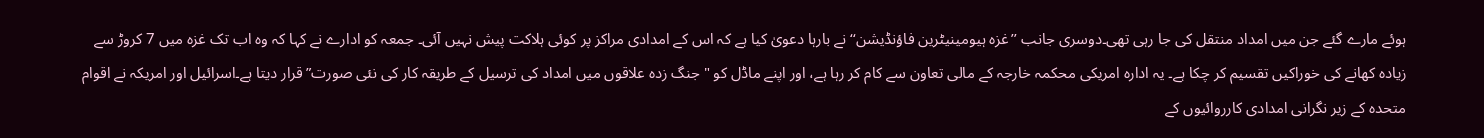ہوئے مارے گئے جن میں امداد منتقل کی جا رہی تھی۔دوسری جانب ’’غزہ ہیومینیٹرین فاؤنڈیشن‘‘ نے بارہا دعویٰ کیا ہے کہ اس کے امدادی مراکز پر کوئی ہلاکت پیش نہیں آئی۔ جمعہ کو ادارے نے کہا کہ وہ اب تک غزہ میں 7 کروڑ سے زیادہ کھانے کی خوراکیں تقسیم کر چکا ہے۔ یہ ادارہ امریکی محکمہ خارجہ کے مالی تعاون سے کام کر رہا ہے، اور اپنے ماڈل کو "جنگ زدہ علاقوں میں امداد کی ترسیل کے طریقہ کار کی نئی صورت” قرار دیتا ہے۔اسرائیل اور امریکہ نے اقوام متحدہ کے زیر نگرانی امدادی کارروائیوں کے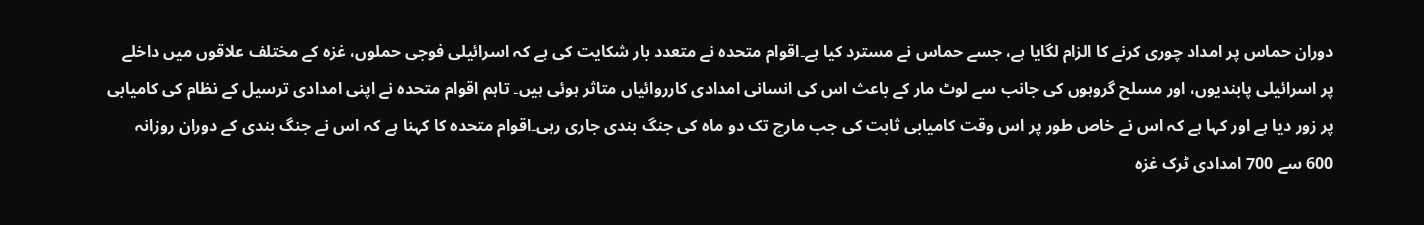دوران حماس پر امداد چوری کرنے کا الزام لگایا ہے، جسے حماس نے مسترد کیا ہے۔اقوام متحدہ نے متعدد بار شکایت کی ہے کہ اسرائیلی فوجی حملوں، غزہ کے مختلف علاقوں میں داخلے پر اسرائیلی پابندیوں، اور مسلح گروہوں کی جانب سے لوٹ مار کے باعث اس کی انسانی امدادی کارروائیاں متاثر ہوئی ہیں۔ تاہم اقوام متحدہ نے اپنی امدادی ترسیل کے نظام کی کامیابی پر زور دیا ہے اور کہا ہے کہ اس نے خاص طور پر اس وقت کامیابی ثابت کی جب مارچ تک دو ماہ کی جنگ بندی جاری رہی۔اقوام متحدہ کا کہنا ہے کہ اس نے جنگ بندی کے دوران روزانہ 600 سے 700 امدادی ٹرک غزہ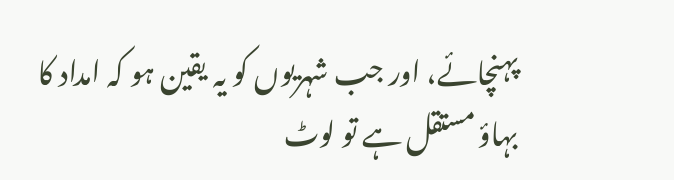پہنچائے، اور جب شہریوں کو یہ یقین ہو کہ امداد کا بہاؤ مستقل ہے تو لوٹ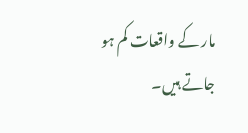مار کے واقعات کم ہو جاتے ہیں۔